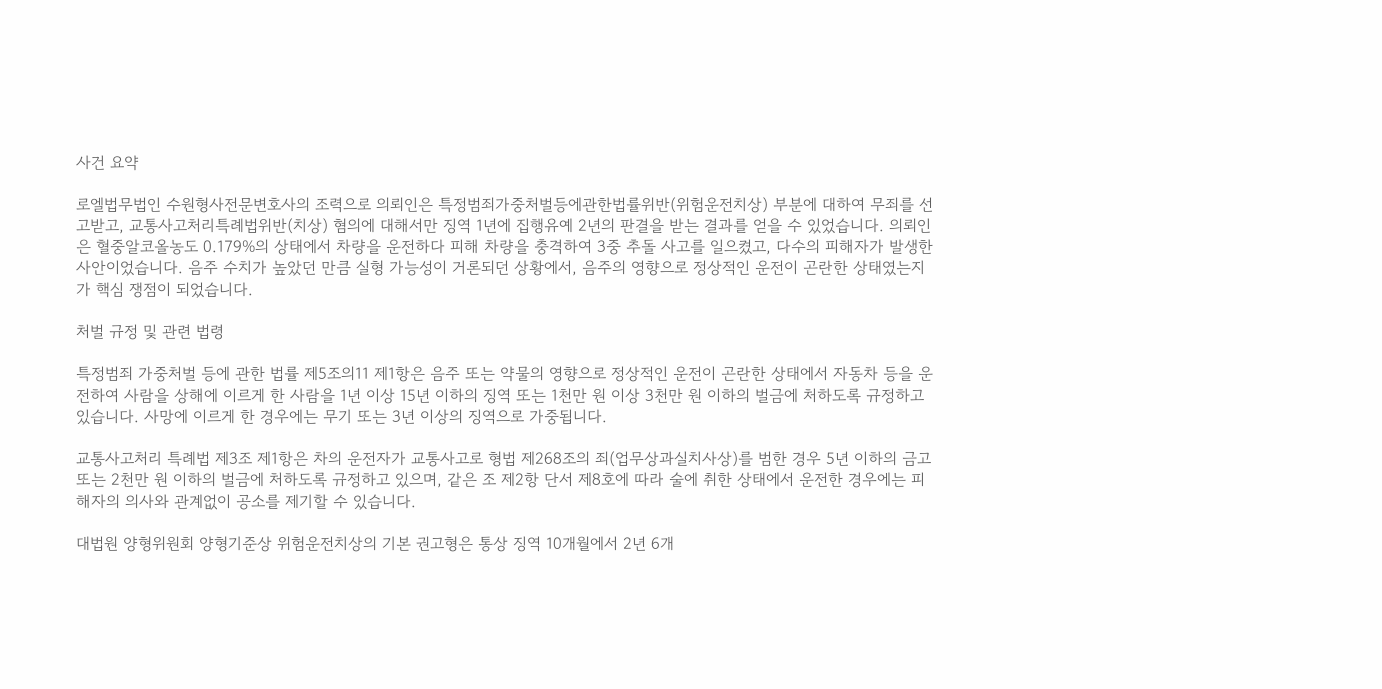사건 요약

로엘법무법인 수원형사전문변호사의 조력으로 의뢰인은 특정범죄가중처벌등에관한법률위반(위험운전치상) 부분에 대하여 무죄를 선고받고, 교통사고처리특례법위반(치상) 혐의에 대해서만 징역 1년에 집행유예 2년의 판결을 받는 결과를 얻을 수 있었습니다. 의뢰인은 혈중알코올농도 0.179%의 상태에서 차량을 운전하다 피해 차량을 충격하여 3중 추돌 사고를 일으켰고, 다수의 피해자가 발생한 사안이었습니다. 음주 수치가 높았던 만큼 실형 가능성이 거론되던 상황에서, 음주의 영향으로 정상적인 운전이 곤란한 상태였는지가 핵심 쟁점이 되었습니다.

처벌 규정 및 관련 법령

특정범죄 가중처벌 등에 관한 법률 제5조의11 제1항은 음주 또는 약물의 영향으로 정상적인 운전이 곤란한 상태에서 자동차 등을 운전하여 사람을 상해에 이르게 한 사람을 1년 이상 15년 이하의 징역 또는 1천만 원 이상 3천만 원 이하의 벌금에 처하도록 규정하고 있습니다. 사망에 이르게 한 경우에는 무기 또는 3년 이상의 징역으로 가중됩니다.

교통사고처리 특례법 제3조 제1항은 차의 운전자가 교통사고로 형법 제268조의 죄(업무상과실치사상)를 범한 경우 5년 이하의 금고 또는 2천만 원 이하의 벌금에 처하도록 규정하고 있으며, 같은 조 제2항 단서 제8호에 따라 술에 취한 상태에서 운전한 경우에는 피해자의 의사와 관계없이 공소를 제기할 수 있습니다.

대법원 양형위원회 양형기준상 위험운전치상의 기본 권고형은 통상 징역 10개월에서 2년 6개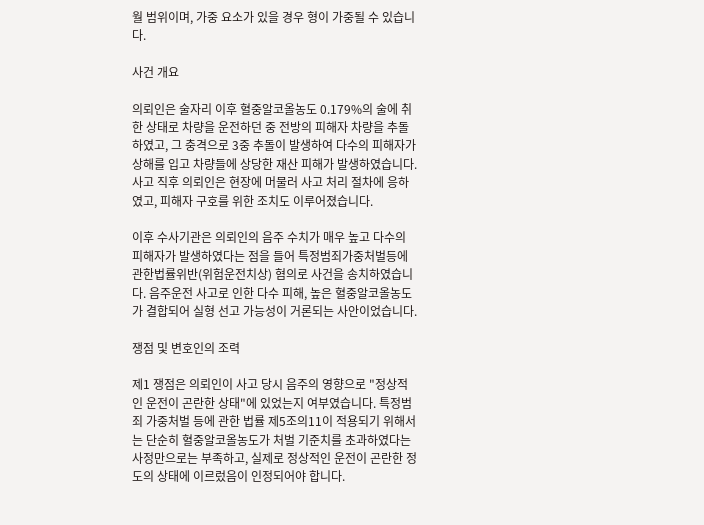월 범위이며, 가중 요소가 있을 경우 형이 가중될 수 있습니다.

사건 개요

의뢰인은 술자리 이후 혈중알코올농도 0.179%의 술에 취한 상태로 차량을 운전하던 중 전방의 피해자 차량을 추돌하였고, 그 충격으로 3중 추돌이 발생하여 다수의 피해자가 상해를 입고 차량들에 상당한 재산 피해가 발생하였습니다. 사고 직후 의뢰인은 현장에 머물러 사고 처리 절차에 응하였고, 피해자 구호를 위한 조치도 이루어졌습니다.

이후 수사기관은 의뢰인의 음주 수치가 매우 높고 다수의 피해자가 발생하였다는 점을 들어 특정범죄가중처벌등에관한법률위반(위험운전치상) 혐의로 사건을 송치하였습니다. 음주운전 사고로 인한 다수 피해, 높은 혈중알코올농도가 결합되어 실형 선고 가능성이 거론되는 사안이었습니다.

쟁점 및 변호인의 조력

제1 쟁점은 의뢰인이 사고 당시 음주의 영향으로 "정상적인 운전이 곤란한 상태"에 있었는지 여부였습니다. 특정범죄 가중처벌 등에 관한 법률 제5조의11이 적용되기 위해서는 단순히 혈중알코올농도가 처벌 기준치를 초과하였다는 사정만으로는 부족하고, 실제로 정상적인 운전이 곤란한 정도의 상태에 이르렀음이 인정되어야 합니다.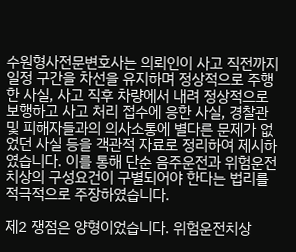수원형사전문변호사는 의뢰인이 사고 직전까지 일정 구간을 차선을 유지하며 정상적으로 주행한 사실, 사고 직후 차량에서 내려 정상적으로 보행하고 사고 처리 접수에 응한 사실, 경찰관 및 피해자들과의 의사소통에 별다른 문제가 없었던 사실 등을 객관적 자료로 정리하여 제시하였습니다. 이를 통해 단순 음주운전과 위험운전치상의 구성요건이 구별되어야 한다는 법리를 적극적으로 주장하였습니다.

제2 쟁점은 양형이었습니다. 위험운전치상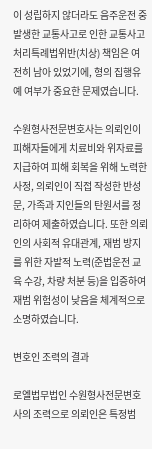이 성립하지 않더라도 음주운전 중 발생한 교통사고로 인한 교통사고처리특례법위반(치상) 책임은 여전히 남아 있었기에, 형의 집행유예 여부가 중요한 문제였습니다.

수원형사전문변호사는 의뢰인이 피해자들에게 치료비와 위자료를 지급하여 피해 회복을 위해 노력한 사정, 의뢰인이 직접 작성한 반성문, 가족과 지인들의 탄원서를 정리하여 제출하였습니다. 또한 의뢰인의 사회적 유대관계, 재범 방지를 위한 자발적 노력(준법운전 교육 수강, 차량 처분 등)을 입증하여 재범 위험성이 낮음을 체계적으로 소명하였습니다.

변호인 조력의 결과

로엘법무법인 수원형사전문변호사의 조력으로 의뢰인은 특정범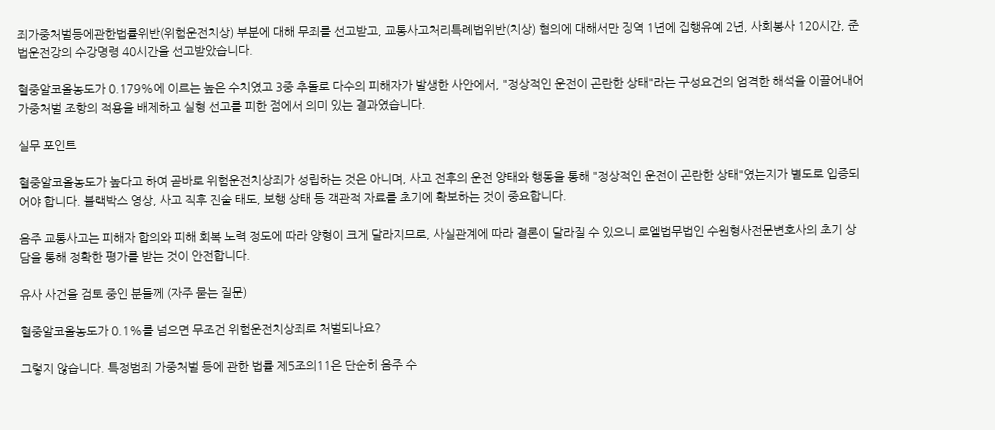죄가중처벌등에관한법률위반(위험운전치상) 부분에 대해 무죄를 선고받고, 교통사고처리특례법위반(치상) 혐의에 대해서만 징역 1년에 집행유예 2년, 사회봉사 120시간, 준법운전강의 수강명령 40시간을 선고받았습니다.

혈중알코올농도가 0.179%에 이르는 높은 수치였고 3중 추돌로 다수의 피해자가 발생한 사안에서, "정상적인 운전이 곤란한 상태"라는 구성요건의 엄격한 해석을 이끌어내어 가중처벌 조항의 적용을 배제하고 실형 선고를 피한 점에서 의미 있는 결과였습니다.

실무 포인트

혈중알코올농도가 높다고 하여 곧바로 위험운전치상죄가 성립하는 것은 아니며, 사고 전후의 운전 양태와 행동을 통해 "정상적인 운전이 곤란한 상태"였는지가 별도로 입증되어야 합니다. 블랙박스 영상, 사고 직후 진술 태도, 보행 상태 등 객관적 자료를 초기에 확보하는 것이 중요합니다.

음주 교통사고는 피해자 합의와 피해 회복 노력 정도에 따라 양형이 크게 달라지므로, 사실관계에 따라 결론이 달라질 수 있으니 로엘법무법인 수원형사전문변호사의 초기 상담을 통해 정확한 평가를 받는 것이 안전합니다.

유사 사건을 검토 중인 분들께 (자주 묻는 질문)

혈중알코올농도가 0.1%를 넘으면 무조건 위험운전치상죄로 처벌되나요?

그렇지 않습니다. 특정범죄 가중처벌 등에 관한 법률 제5조의11은 단순히 음주 수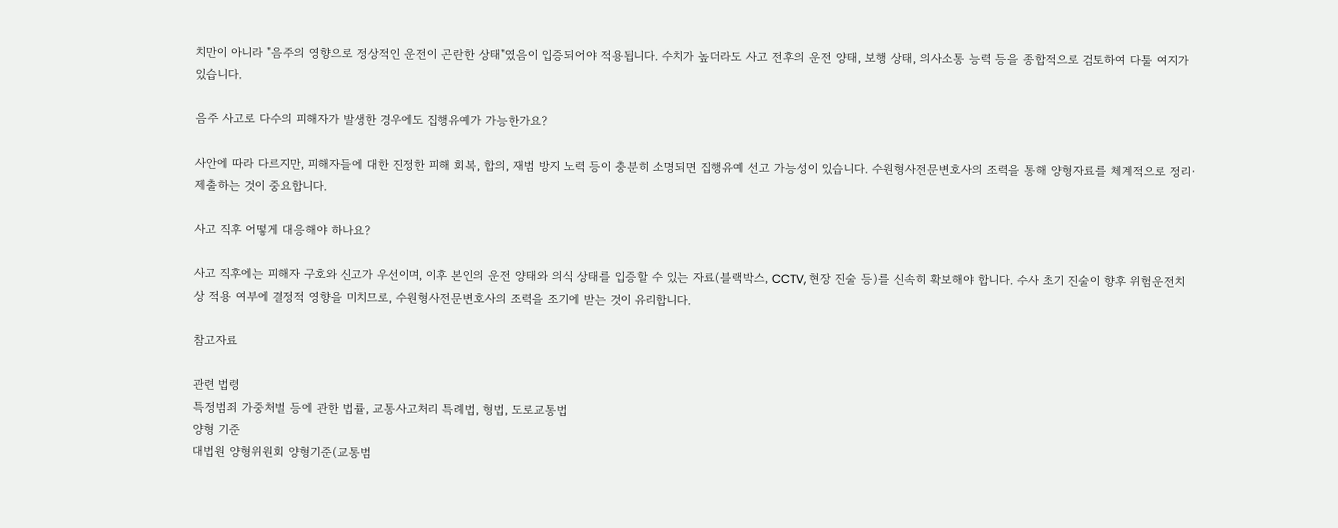치만이 아니라 "음주의 영향으로 정상적인 운전이 곤란한 상태"였음이 입증되어야 적용됩니다. 수치가 높더라도 사고 전후의 운전 양태, 보행 상태, 의사소통 능력 등을 종합적으로 검토하여 다툴 여지가 있습니다.

음주 사고로 다수의 피해자가 발생한 경우에도 집행유예가 가능한가요?

사안에 따라 다르지만, 피해자들에 대한 진정한 피해 회복, 합의, 재범 방지 노력 등이 충분히 소명되면 집행유예 선고 가능성이 있습니다. 수원형사전문변호사의 조력을 통해 양형자료를 체계적으로 정리·제출하는 것이 중요합니다.

사고 직후 어떻게 대응해야 하나요?

사고 직후에는 피해자 구호와 신고가 우선이며, 이후 본인의 운전 양태와 의식 상태를 입증할 수 있는 자료(블랙박스, CCTV, 현장 진술 등)를 신속히 확보해야 합니다. 수사 초기 진술이 향후 위험운전치상 적용 여부에 결정적 영향을 미치므로, 수원형사전문변호사의 조력을 조기에 받는 것이 유리합니다.

참고자료

관련 법령
특정범죄 가중처벌 등에 관한 법률, 교통사고처리 특례법, 형법, 도로교통법
양형 기준
대법원 양형위원회 양형기준(교통범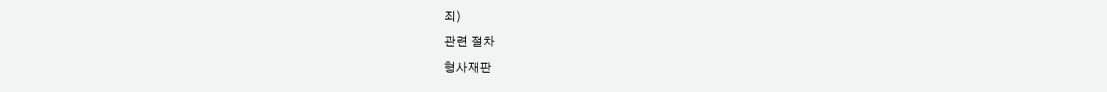죄)
관련 절차
형사재판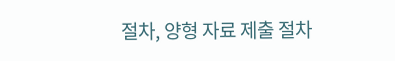절차, 양형 자료 제출 절차